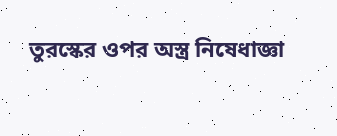তুরস্কের ওপর অস্ত্র নিষেধাজ্ঞা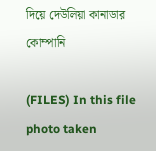দিয়ে দেউলিয়া কানাডার কোম্পানি

(FILES) In this file photo taken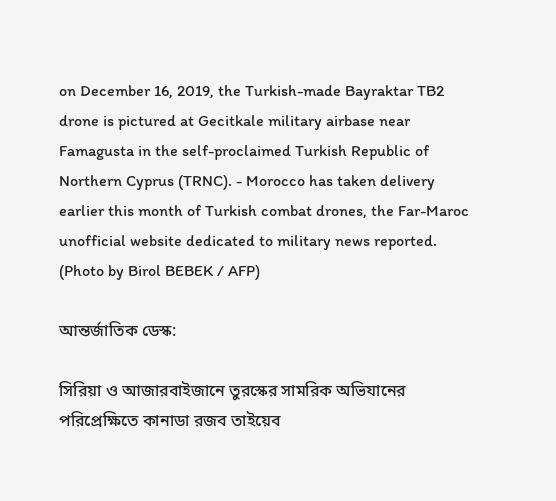on December 16, 2019, the Turkish-made Bayraktar TB2 drone is pictured at Gecitkale military airbase near Famagusta in the self-proclaimed Turkish Republic of Northern Cyprus (TRNC). - Morocco has taken delivery earlier this month of Turkish combat drones, the Far-Maroc unofficial website dedicated to military news reported. (Photo by Birol BEBEK / AFP)

আন্তর্জাতিক ডেস্ক:

সিরিয়া ও আজারবাইজানে তুরস্কের সামরিক অভিযানের পরিপ্রেক্ষিতে কানাডা রজব তাইয়েব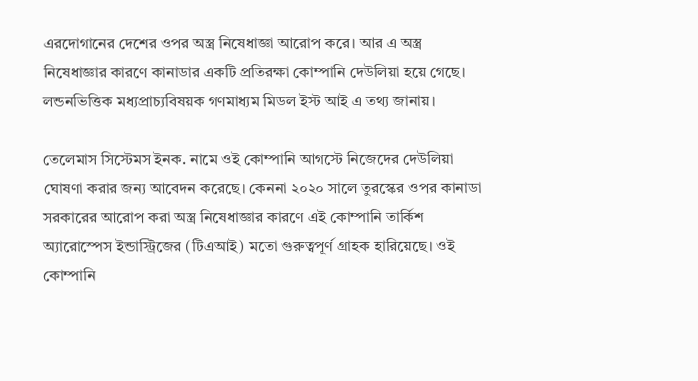এরদোগানের দেশের ওপর অস্ত্র নিষেধাজ্ঞা আরোপ করে। আর এ অস্ত্র নিষেধাজ্ঞার কারণে কানাডার একটি প্রতিরক্ষা কোম্পানি দেউলিয়া হয়ে গেছে। লন্ডনভিত্তিক মধ্যপ্রাচ্যবিষয়ক গণমাধ্যম মিডল ইস্ট আই এ তথ্য জানায়।

তেলেমাস সিস্টেমস ইনক. নামে ওই কোম্পানি আগস্টে নিজেদের দেউলিয়া ঘোষণা করার জন্য আবেদন করেছে। কেননা ২০২০ সালে তুরস্কের ওপর কানাডা সরকারের আরোপ করা অস্ত্র নিষেধাজ্ঞার কারণে এই কোম্পানি তার্কিশ অ্যারোস্পেস ইন্ডাস্ট্রিজের (টিএআই) মতো গুরুত্বপূর্ণ গ্রাহক হারিয়েছে। ওই কোম্পানি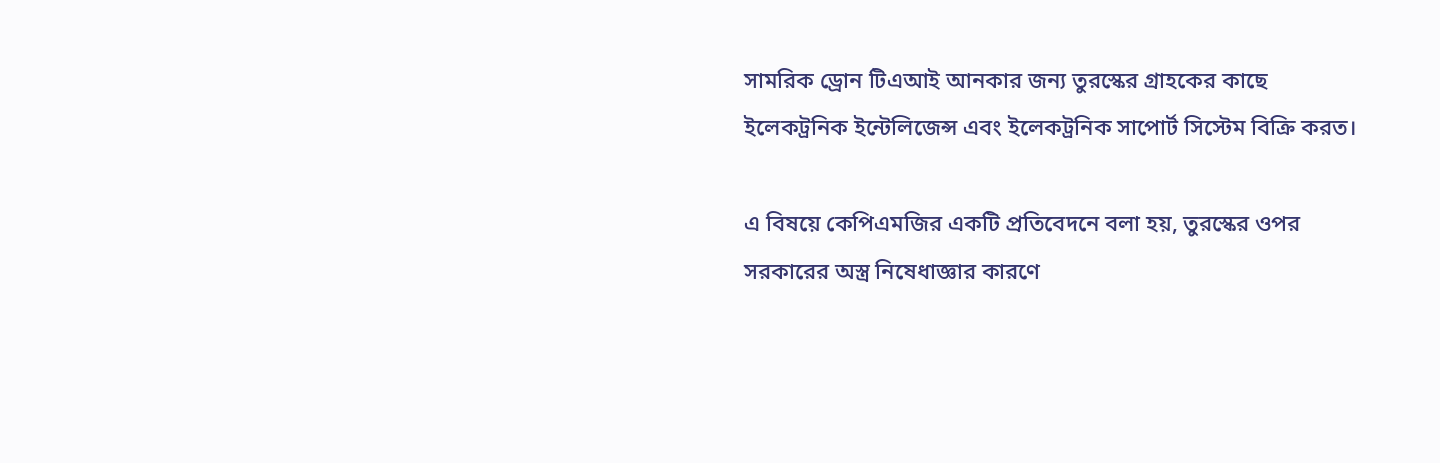সামরিক ড্রোন টিএআই আনকার জন্য তুরস্কের গ্রাহকের কাছে ইলেকট্রনিক ইন্টেলিজেন্স এবং ইলেকট্রনিক সাপোর্ট সিস্টেম বিক্রি করত।

এ বিষয়ে কেপিএমজির একটি প্রতিবেদনে বলা হয়, তুরস্কের ওপর সরকারের অস্ত্র নিষেধাজ্ঞার কারণে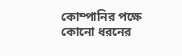কোম্পানির পক্ষে কোনো ধরনের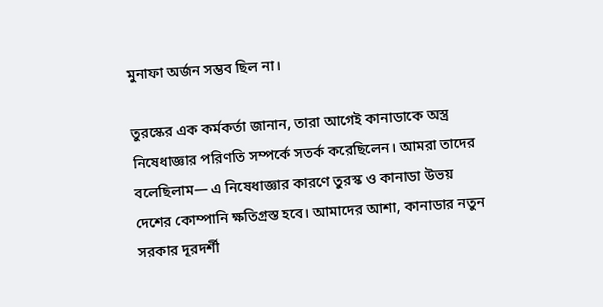মুনাফা অর্জন সম্ভব ছিল না।

তুরস্কের এক কর্মকর্তা জানান, তারা আগেই কানাডাকে অস্ত্র নিষেধাজ্ঞার পরিণতি সম্পর্কে সতর্ক করেছিলেন। আমরা তাদের বলেছিলাম— এ নিষেধাজ্ঞার কারণে তুরস্ক ও কানাডা উভয় দেশের কোম্পানি ক্ষতিগ্রস্ত হবে। আমাদের আশা, কানাডার নতুন সরকার দূরদর্শী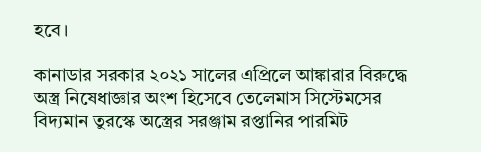হবে।

কানাডার সরকার ২০২১ সালের এপ্রিলে আঙ্কারার বিরুদ্ধে অস্ত্র নিষেধাজ্ঞার অংশ হিসেবে তেলেমাস সিস্টেমসের বিদ্যমান তুরস্কে অস্ত্রের সরঞ্জাম রপ্তানির পারমিট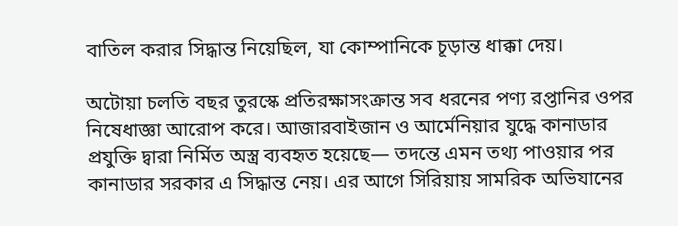বাতিল করার সিদ্ধান্ত নিয়েছিল, যা কোম্পানিকে চূড়ান্ত ধাক্কা দেয়।

অটোয়া চলতি বছর তুরস্কে প্রতিরক্ষাসংক্রান্ত সব ধরনের পণ্য রপ্তানির ওপর নিষেধাজ্ঞা আরোপ করে। আজারবাইজান ও আর্মেনিয়ার যুদ্ধে কানাডার প্রযুক্তি দ্বারা নির্মিত অস্ত্র ব্যবহৃত হয়েছে— তদন্তে এমন তথ্য পাওয়ার পর কানাডার সরকার এ সিদ্ধান্ত নেয়। এর আগে সিরিয়ায় সামরিক অভিযানের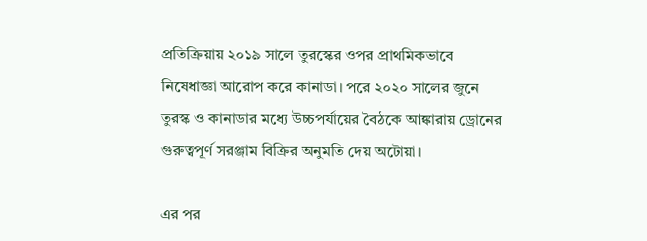প্রতিক্রিয়ায় ২০১৯ সালে তুরস্কের ওপর প্রাথমিকভাবে নিষেধাজ্ঞা আরোপ করে কানাডা। পরে ২০২০ সালের জুনে তুরস্ক ও কানাডার মধ্যে উচ্চপর্যায়ের বৈঠকে আঙ্কারায় ড্রোনের গুরুত্বপূর্ণ সরঞ্জাম বিক্রির অনুমতি দেয় অটোয়া।

এর পর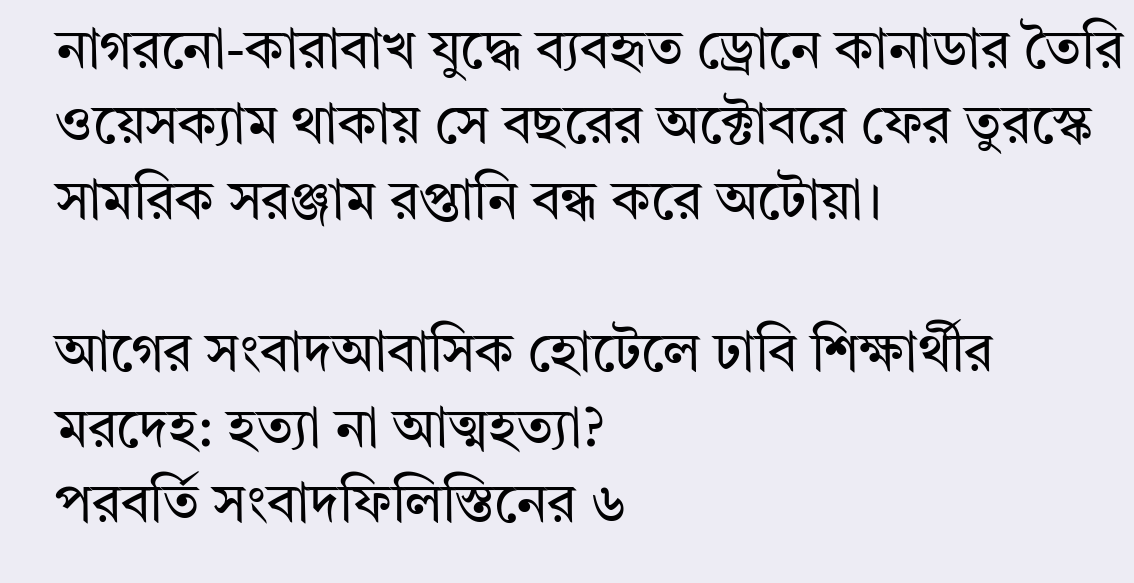নাগরনো-কারাবাখ যুদ্ধে ব্যবহৃত ড্রোনে কানাডার তৈরি ওয়েসক্যাম থাকায় সে বছরের অক্টোবরে ফের তুরস্কে সামরিক সরঞ্জাম রপ্তানি বন্ধ করে অটোয়া।

আগের সংবাদআবাসিক হোটেলে ঢাবি শিক্ষার্থীর মরদেহ: হত্যা না আত্মহত্যা?
পরবর্তি সংবাদফিলিস্তিনের ৬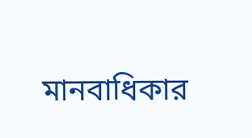মানবাধিকার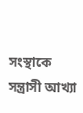সংস্থাকে সন্ত্রাসী আখ্যা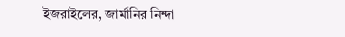ইজরাইলের, জার্মানির নিন্দা